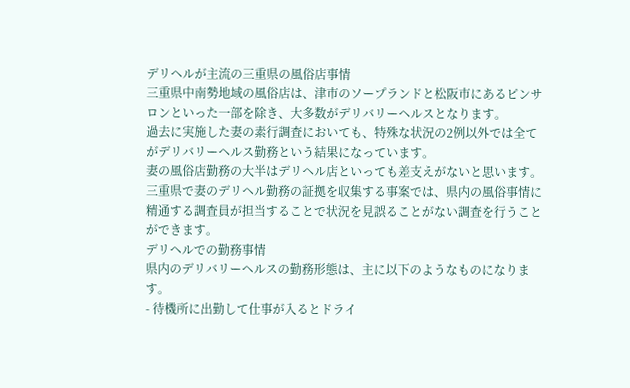デリヘルが主流の三重県の風俗店事情
三重県中南勢地域の風俗店は、津市のソープランドと松阪市にあるピンサロンといった一部を除き、大多数がデリバリーヘルスとなります。
過去に実施した妻の素行調査においても、特殊な状況の2例以外では全てがデリバリーヘルス勤務という結果になっています。
妻の風俗店勤務の大半はデリヘル店といっても差支えがないと思います。
三重県で妻のデリヘル勤務の証拠を収集する事案では、県内の風俗事情に精通する調査員が担当することで状況を見誤ることがない調査を行うことができます。
デリヘルでの勤務事情
県内のデリバリーヘルスの勤務形態は、主に以下のようなものになります。
- 待機所に出勤して仕事が入るとドライ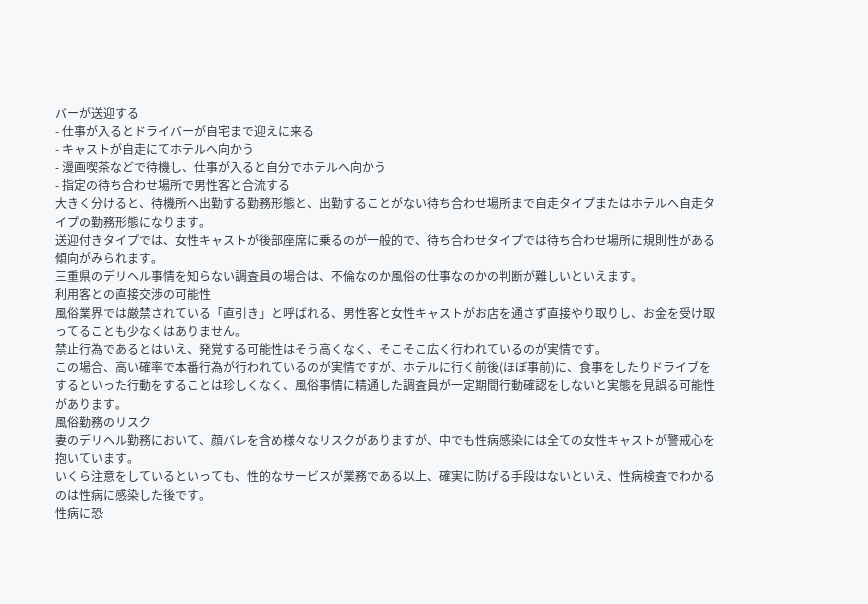バーが送迎する
- 仕事が入るとドライバーが自宅まで迎えに来る
- キャストが自走にてホテルへ向かう
- 漫画喫茶などで待機し、仕事が入ると自分でホテルへ向かう
- 指定の待ち合わせ場所で男性客と合流する
大きく分けると、待機所へ出勤する勤務形態と、出勤することがない待ち合わせ場所まで自走タイプまたはホテルへ自走タイプの勤務形態になります。
送迎付きタイプでは、女性キャストが後部座席に乗るのが一般的で、待ち合わせタイプでは待ち合わせ場所に規則性がある傾向がみられます。
三重県のデリヘル事情を知らない調査員の場合は、不倫なのか風俗の仕事なのかの判断が難しいといえます。
利用客との直接交渉の可能性
風俗業界では厳禁されている「直引き」と呼ばれる、男性客と女性キャストがお店を通さず直接やり取りし、お金を受け取ってることも少なくはありません。
禁止行為であるとはいえ、発覚する可能性はそう高くなく、そこそこ広く行われているのが実情です。
この場合、高い確率で本番行為が行われているのが実情ですが、ホテルに行く前後(ほぼ事前)に、食事をしたりドライブをするといった行動をすることは珍しくなく、風俗事情に精通した調査員が一定期間行動確認をしないと実態を見誤る可能性があります。
風俗勤務のリスク
妻のデリヘル勤務において、顔バレを含め様々なリスクがありますが、中でも性病感染には全ての女性キャストが警戒心を抱いています。
いくら注意をしているといっても、性的なサービスが業務である以上、確実に防げる手段はないといえ、性病検査でわかるのは性病に感染した後です。
性病に恐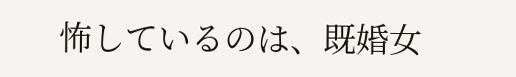怖しているのは、既婚女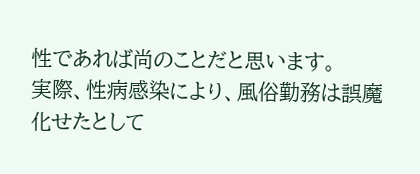性であれば尚のことだと思います。
実際、性病感染により、風俗勤務は誤魔化せたとして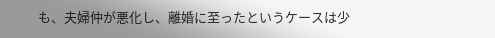も、夫婦仲が悪化し、離婚に至ったというケースは少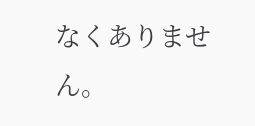なくありません。